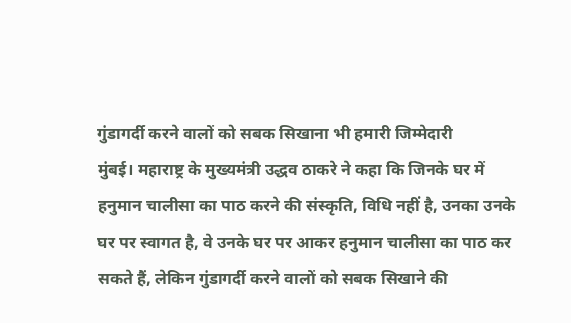गुंडागर्दी करने वालों को सबक सिखाना भी हमारी जिम्मेदारी
मुंबई। महाराष्ट्र के मुख्यमंत्री उद्धव ठाकरे ने कहा कि जिनके घर में हनुमान चालीसा का पाठ करने की संस्कृति, विधि नहीं है, उनका उनके घर पर स्वागत है, वे उनके घर पर आकर हनुमान चालीसा का पाठ कर सकते हैं, लेकिन गुंडागर्दी करने वालों को सबक सिखाने की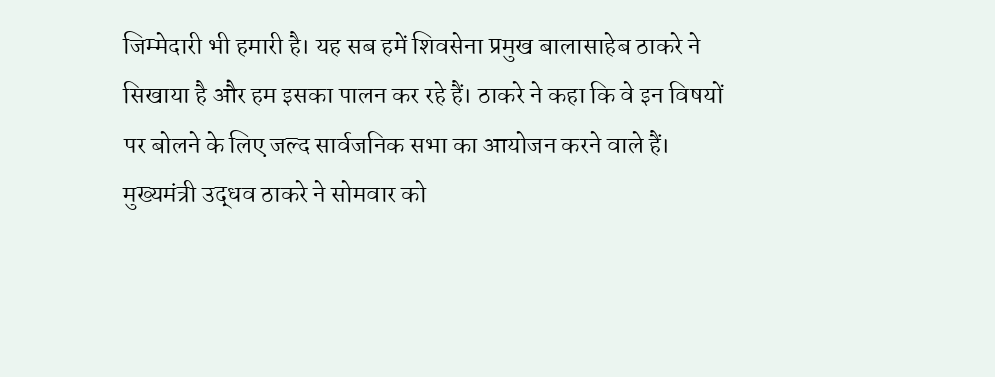जिम्मेदारी भी हमारी है। यह सब हमें शिवसेना प्रमुख बालासाहेब ठाकरे ने सिखाया है और हम इसका पालन कर रहे हैं। ठाकरे ने कहा कि वे इन विषयों पर बोलने के लिए जल्द सार्वजनिक सभा का आयोजन करने वाले हैं।
मुख्यमंत्री उद्धव ठाकरे ने सोमवार को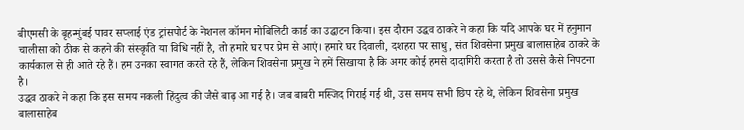बीएमसी के बृहन्मुंबई पावर सप्लाई एंड ट्रांसपोर्ट के नेशनल कॉमन मोबिलिटी कार्ड का उद्घाटन किया। इस दौरान उद्धव ठाकरे ने कहा कि यदि आपके घर में हनुमान चालीसा को ठीक से कहने की संस्कृति या विधि नहीं है, तो हमारे घर पर प्रेम से आएं। हमारे घर दिवाली, दशहरा पर साधु, संत शिवसेना प्रमुख बालासाहेब ठाकरे के कार्यकाल से ही आते रहे हैं। हम उनका स्वागत करते रहे हैं, लेकिन शिवसेना प्रमुख ने हमें सिखाया है कि अगर कोई हमसे दादागिरी करता है तो उससे कैसे निपटना है।
उद्धव ठाकरे ने कहा कि इस समय नकली हिंदुत्व की जैसे बाढ़ आ गई है। जब बाबरी मस्जिद गिराई गई थी, उस समय सभी छिप रहे थे, लेकिन शिवसेना प्रमुख बालासाहेब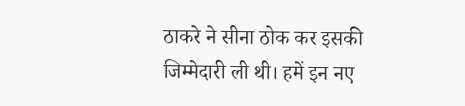ठाकरे ने सीना ठोक कर इसकी जिम्मेदारी ली थी। हमें इन नए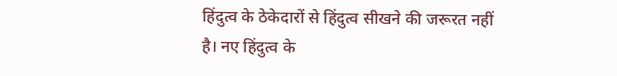हिंदुत्व के ठेकेदारों से हिंदुत्व सीखने की जरूरत नहीं है। नए हिंदुत्व के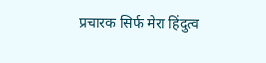प्रचारक सिर्फ मेरा हिंदुत्व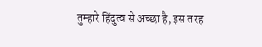तुम्हारे हिंदुत्व से अच्छा है, इस तरह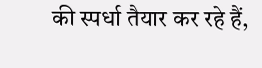की स्पर्धा तैयार कर रहे हैं,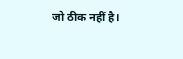जो ठीक नहीं है।